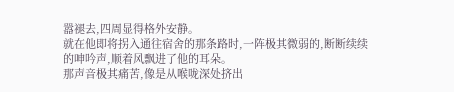嚣褪去,四周显得格外安静。
就在他即将拐入通往宿舍的那条路时,一阵极其微弱的,断断续续的呻吟声,顺着风飘进了他的耳朵。
那声音极其痛苦,像是从喉咙深处挤出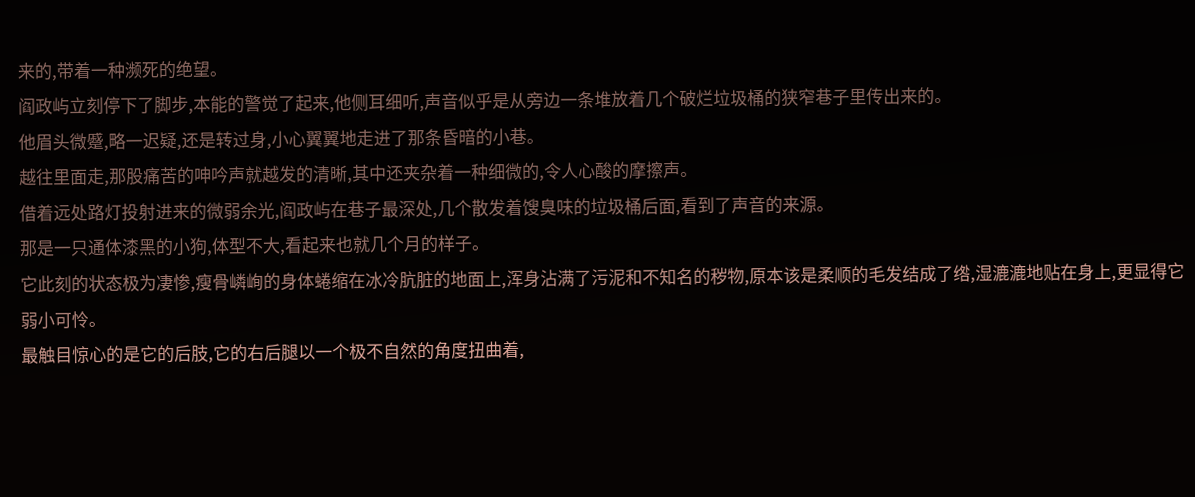来的,带着一种濒死的绝望。
阎政屿立刻停下了脚步,本能的警觉了起来,他侧耳细听,声音似乎是从旁边一条堆放着几个破烂垃圾桶的狭窄巷子里传出来的。
他眉头微蹙,略一迟疑,还是转过身,小心翼翼地走进了那条昏暗的小巷。
越往里面走,那股痛苦的呻吟声就越发的清晰,其中还夹杂着一种细微的,令人心酸的摩擦声。
借着远处路灯投射进来的微弱余光,阎政屿在巷子最深处,几个散发着馊臭味的垃圾桶后面,看到了声音的来源。
那是一只通体漆黑的小狗,体型不大,看起来也就几个月的样子。
它此刻的状态极为凄惨,瘦骨嶙峋的身体蜷缩在冰冷肮脏的地面上,浑身沾满了污泥和不知名的秽物,原本该是柔顺的毛发结成了绺,湿漉漉地贴在身上,更显得它弱小可怜。
最触目惊心的是它的后肢,它的右后腿以一个极不自然的角度扭曲着,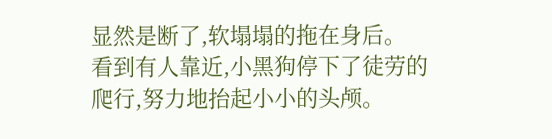显然是断了,软塌塌的拖在身后。
看到有人靠近,小黑狗停下了徒劳的爬行,努力地抬起小小的头颅。